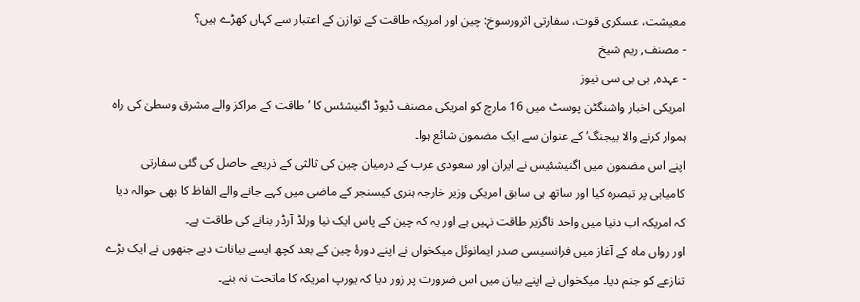معیشت، عسکری قوت، سفارتی اثرورسوخ: چین اور امریکہ طاقت کے توازن کے اعتبار سے کہاں کھڑے ہیں؟
- مصنف, ریم شیخ
- عہدہ, بی بی سی نیوز
امریکی اخبار واشنگٹن پوسٹ میں 16 مارچ کو امریکی مصنف ڈیوڈ اگنیشئس کا ’طاقت کے مراکز والے مشرق وسطیٰ کی راہ ہموار کرنے والا بیجنگ‘ کے عنوان سے ایک مضمون شائع ہوا۔
اپنے اس مضمون میں اگنیشئیس نے ایران اور سعودی عرب کے درمیان چین کی ثالثی کے ذریعے حاصل کی گئی سفارتی کامیابی پر تبصرہ کیا اور ساتھ ہی سابق امریکی وزیر خارجہ ہنری کیسنجر کے ماضی میں کہے جانے والے الفاظ کا بھی حوالہ دیا کہ امریکہ اب دنیا میں واحد ناگزیر طاقت نہیں ہے اور یہ کہ چین کے پاس ایک نیا ورلڈ آرڈر بنانے کی طاقت ہے۔
اور رواں ماہ کے آغاز میں فرانسیسی صدر ایمانوئل میکخواں نے اپنے دورۂ چین کے بعد کچھ ایسے بیانات دیے جنھوں نے ایک بڑے تنازعے کو جنم دیا۔ میکخواں نے اپنے بیان میں اس ضرورت پر زور دیا کہ یورپ امریکہ کا ماتحت نہ بنے۔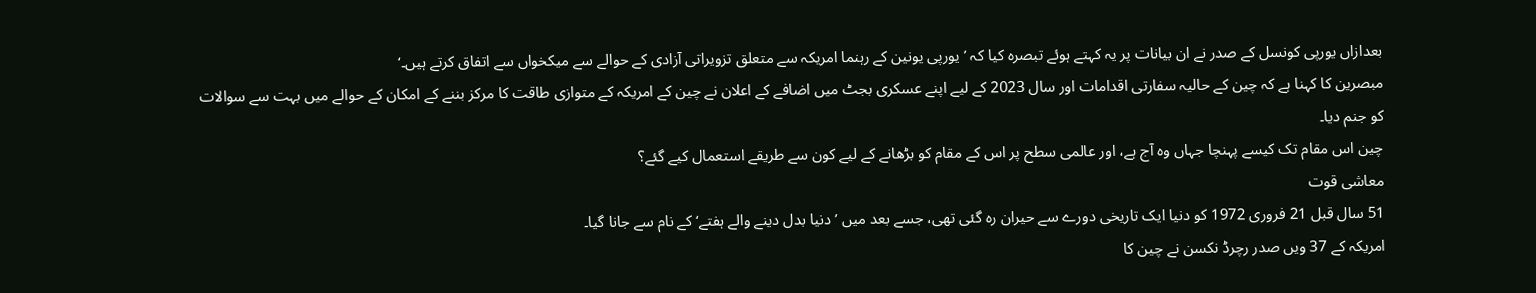بعدازاں یورپی کونسل کے صدر نے ان بیانات پر یہ کہتے ہوئے تبصرہ کیا کہ ’یورپی یونین کے رہنما امریکہ سے متعلق تزویراتی آزادی کے حوالے سے میکخواں سے اتفاق کرتے ہیں۔‘
مبصرین کا کہنا ہے کہ چین کے حالیہ سفارتی اقدامات اور سال 2023 کے لیے اپنے عسکری بجٹ میں اضافے کے اعلان نے چین کے امریکہ کے متوازی طاقت کا مرکز بننے کے امکان کے حوالے میں بہت سے سوالات کو جنم دیا۔
چین اس مقام تک کیسے پہنچا جہاں وہ آج ہے، اور عالمی سطح پر اس کے مقام کو بڑھانے کے لیے کون سے طریقے استعمال کیے گئے؟
معاشی قوت
51 سال قبل 21 فروری 1972 کو دنیا ایک تاریخی دورے سے حیران رہ گئی تھی، جسے بعد میں ’دنیا بدل دینے والے ہفتے‘ کے نام سے جانا گیا۔
امریکہ کے 37 ویں صدر رچرڈ نکسن نے چین کا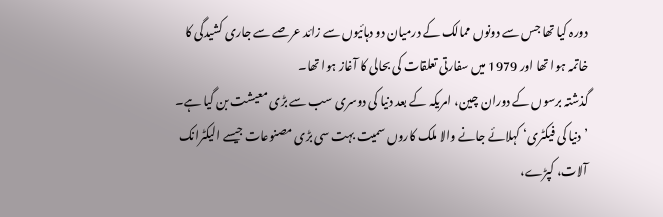دورہ کیا تھا جس سے دونوں ممالک کے درمیان دو دہائیوں سے زائد عرصے سے جاری کشیدگی کا خاتمہ ہوا تھا اور 1979 میں سفارتی تعلقات کی بحالی کا آغاز ہوا تھا۔
گذشتہ برسوں کے دوران چین، امریکہ کے بعد دنیا کی دوسری سب سے بڑی معیشت بن گیا ہے۔
’دنیا کی فیکٹری‘ کہلائے جانے والا ملک کاروں سمیت بہت سی بڑی مصنوعات جیسے الیکٹرانک آلات، کپڑے،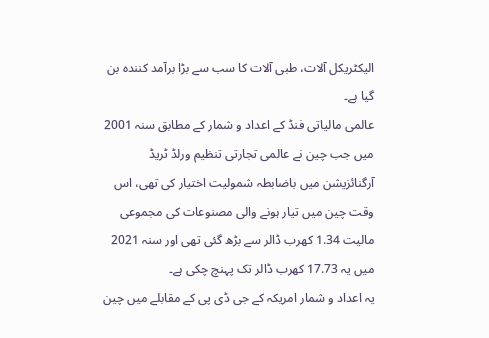الیکٹریکل آلات، طبی آلات کا سب سے بڑا برآمد کنندہ بن گیا ہے۔
عالمی مالیاتی فنڈ کے اعداد و شمار کے مطابق سنہ 2001 میں جب چین نے عالمی تجارتی تنظیم ورلڈ ٹریڈ آرگنائزیشن میں باضابطہ شمولیت اختیار کی تھی، اس وقت چین میں تیار ہونے والی مصنوعات کی مجموعی مالیت 1.34 کھرب ڈالر سے بڑھ گئی تھی اور سنہ 2021 میں یہ 17.73 کھرب ڈالر تک پہنچ چکی ہے۔
یہ اعداد و شمار امریکہ کے جی ڈی پی کے مقابلے میں چین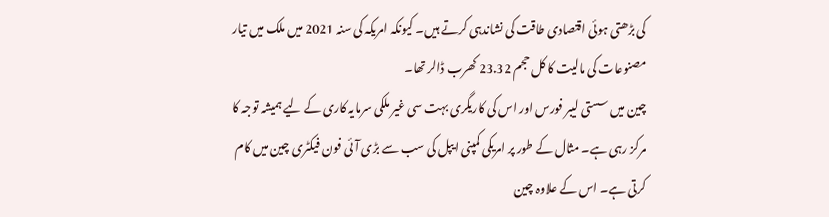کی بڑھتی ہوئی اقتصادی طاقت کی نشاندہی کرتے ہیں۔ کیونکہ امریکہ کی سنہ 2021 میں ملک میں تیار مصنوعات کی مالیت کا کل حجم 23.32 کھرب ڈالر تھا۔
چین میں سستی لیبر فورس اور اس کی کاریگری بہت سی غیر ملکی سرمایہ کاری کے لیے ہمیشہ توجہ کا مرکز رہی ہے۔ مثال کے طور پر امریکی کمپنی ایپل کی سب سے بڑی آئی فون فیکٹری چین میں کام کرتی ہے۔ اس کے علاوہ چین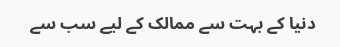دنیا کے بہت سے ممالک کے لیے سب سے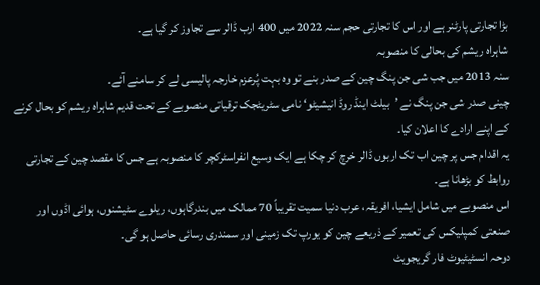بڑا تجارتی پارٹنر ہے اور اس کا تجارتی حجم سنہ 2022 میں 400 ارب ڈالر سے تجاوز کر گیا ہے۔
شاہراہ ریشم کی بحالی کا منصوبہ
سنہ 2013 میں جب شی جن پنگ چین کے صدر بنے تو وہ بہت پُرعزم خارجہ پالیسی لے کر سامنے آئے۔
چینی صدر شی جن پنگ نے ’بیلٹ اینڈ روڈ انیشیٹو‘ نامی سٹریٹجک ترقیاتی منصوبے کے تحت قدیم شاہراہ ریشم کو بحال کرنے کے اپنے ارادے کا اعلان کیا۔
یہ اقدام جس پر چین اب تک اربوں ڈالر خرچ کر چکا ہے ایک وسیع انفراسٹرکچر کا منصوبہ ہے جس کا مقصد چین کے تجارتی روابط کو بڑھانا ہے۔
اس منصوبے میں شامل ایشیا، افریقہ، عرب دنیا سمیت تقریباً 70 ممالک میں بندرگاہوں، ریلوے سٹیشنوں، ہوائی اڈوں اور صنعتی کمپلیکس کی تعمیر کے ذریعے چین کو یورپ تک زمینی اور سمندری رسائی حاصل ہو گی۔
دوحہ انسٹیٹیوٹ فار گریجویٹ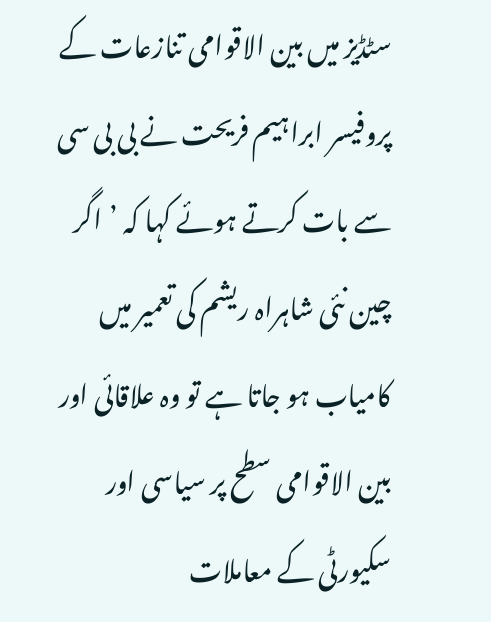سٹڈیز میں بین الاقوامی تنازعات کے پروفیسر ابراہیم فریحت نے بی بی سی سے بات کرتے ہوئے کہا کہ ’اگر چین نئی شاہراہ ریشم کی تعمیر میں کامیاب ہو جاتا ہے تو وہ علاقائی اور بین الاقوامی سطح پر سیاسی اور سکیورٹی کے معاملات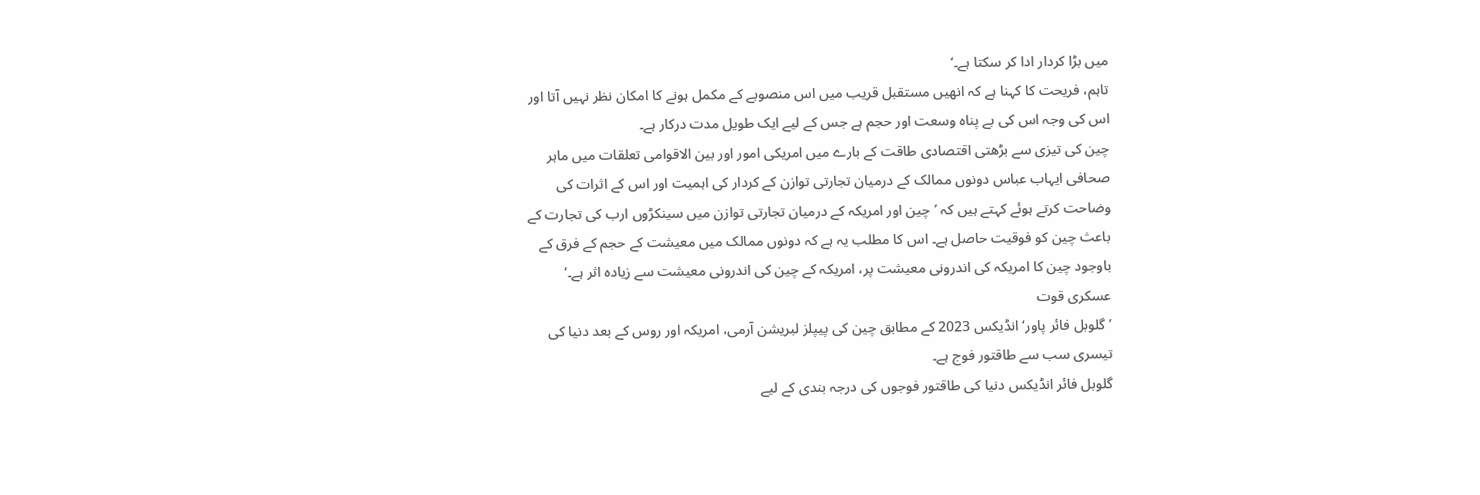میں بڑا کردار ادا کر سکتا ہے۔‘
تاہم، فریحت کا کہنا ہے کہ انھیں مستقبل قریب میں اس منصوبے کے مکمل ہونے کا امکان نظر نہیں آتا اور اس کی وجہ اس کی بے پناہ وسعت اور حجم ہے جس کے لیے ایک طویل مدت درکار ہے۔
چین کی تیزی سے بڑھتی اقتصادی طاقت کے بارے میں امریکی امور اور بین الاقوامی تعلقات میں ماہر صحافی ایہاب عباس دونوں ممالک کے درمیان تجارتی توازن کے کردار کی اہمیت اور اس کے اثرات کی وضاحت کرتے ہوئے کہتے ہیں کہ ’چین اور امریکہ کے درمیان تجارتی توازن میں سینکڑوں ارب کی تجارت کے باعث چین کو فوقیت حاصل ہے۔ اس کا مطلب یہ ہے کہ دونوں ممالک میں معیشت کے حجم کے فرق کے باوجود چین کا امریکہ کی اندرونی معیشت پر، امریکہ کے چین کی اندرونی معیشت سے زیادہ اثر ہے۔‘
عسکری قوت
’گلوبل فائر پاور‘ انڈیکس 2023 کے مطابق چین کی پیپلز لبریشن آرمی، امریکہ اور روس کے بعد دنیا کی تیسری سب سے طاقتور فوج ہے۔
گلوبل فائر انڈیکس دنیا کی طاقتور فوجوں کی درجہ بندی کے لیے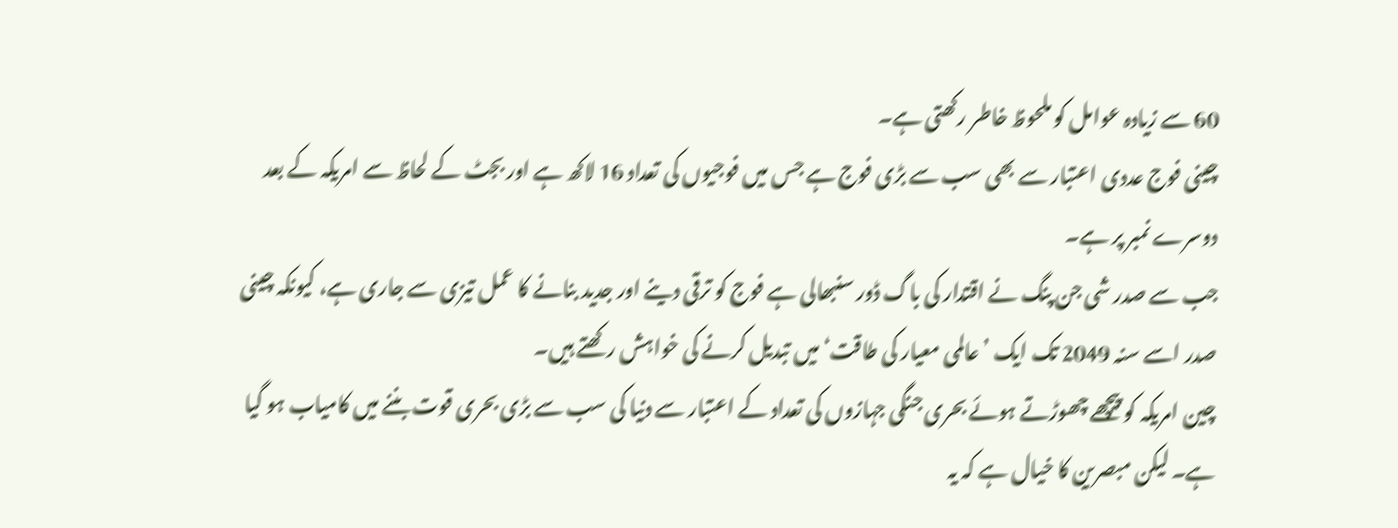60 سے زیادہ عوامل کو ملحوظ خاطر رکھتی ہے۔
چینی فوج عددی اعتبار سے بھی سب سے بڑی فوج ہے جس میں فوجیوں کی تعداد 16 لاکھ ہے اور بجٹ کے لحاظ سے امریکہ کے بعد دوسرے نمبر پر ہے۔
جب سے صدر شی جن پنگ نے اقتدار کی باگ ڈور سنبھالی ہے فوج کو ترقی دینے اور جدید بنانے کا عمل تیزی سے جاری ہے، کیونکہ چینی صدر اسے سنہ 2049 تک ایک ’عالمی معیار کی طاقت‘ میں تبدیل کرنے کی خواہش رکھتے ہیں۔
چین امریکہ کو پیچھے چھوڑتے ہوئے بحری جنگی جہازوں کی تعداد کے اعتبار سے دنیا کی سب سے بڑی بحری قوت بننے میں کامیاب ہو گیا ہے۔ لیکن مبصرین کا خیال ہے کہ یہ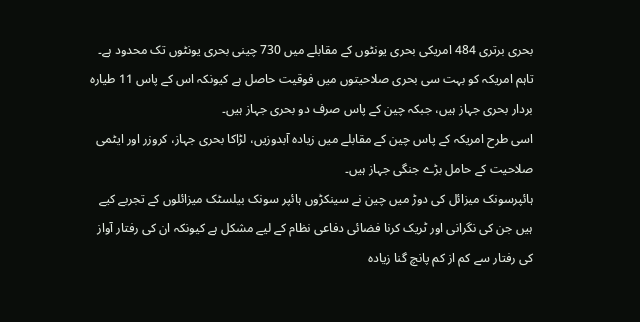بحری برتری 484 امریکی بحری یونٹوں کے مقابلے میں 730 چینی بحری یونٹوں تک محدود ہے۔
تاہم امریکہ کو بہت سی بحری صلاحیتوں میں فوقیت حاصل ہے کیونکہ اس کے پاس 11 طیارہ بردار بحری جہاز ہیں، جبکہ چین کے پاس صرف دو بحری جہاز ہیں۔
اسی طرح امریکہ کے پاس چین کے مقابلے میں زیادہ آبدوزیں، لڑاکا بحری جہاز، کروزر اور ایٹمی صلاحیت کے حامل بڑے جنگی جہاز ہیں۔
ہائپرسونک میزائل کی دوڑ میں چین نے سینکڑوں ہائپر سونک بیلسٹک میزائلوں کے تجربے کیے ہیں جن کی نگرانی اور ٹریک کرنا فضائی دفاعی نظام کے لیے مشکل ہے کیونکہ ان کی رفتار آواز کی رفتار سے کم از کم پانچ گنا زیادہ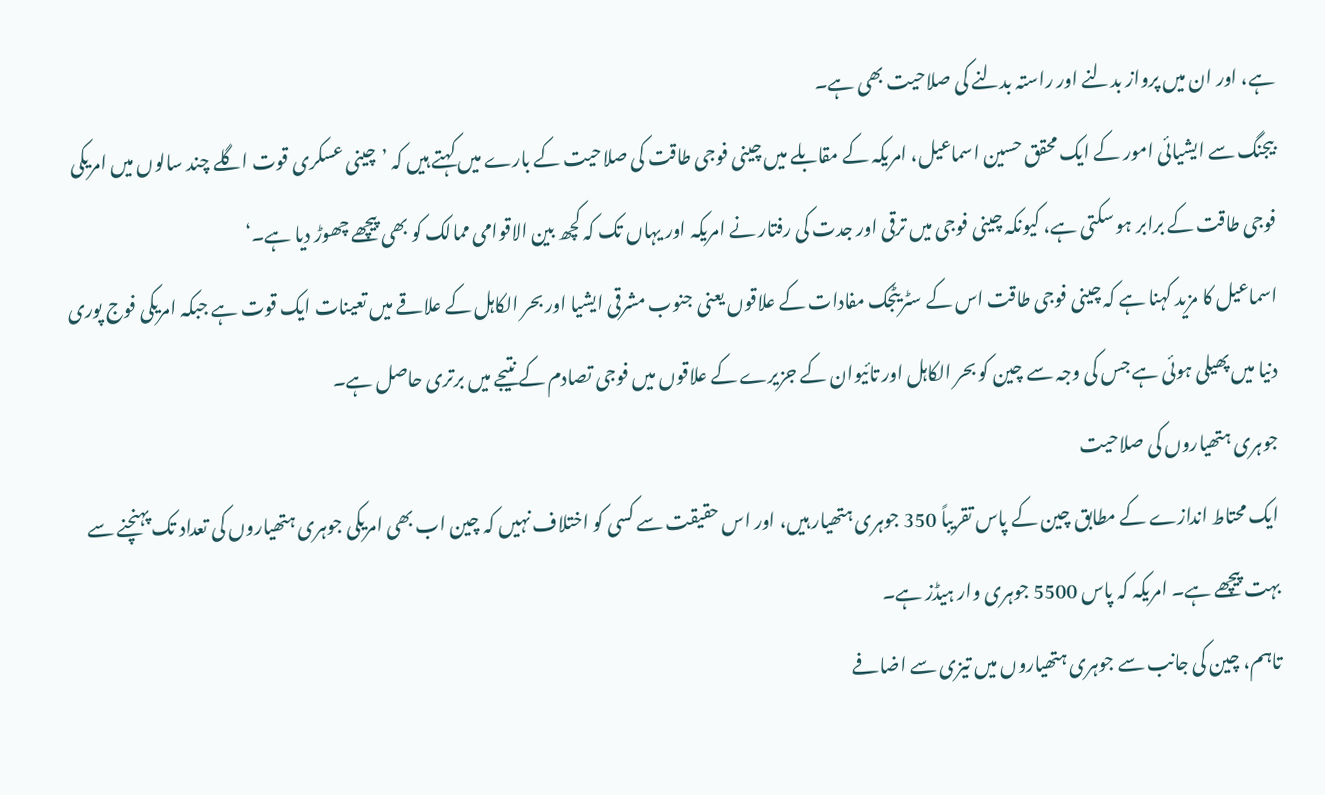ہے، اور ان میں پرواز بدلنے اور راستہ بدلنے کی صلاحیت بھی ہے۔
بیجنگ سے ایشیائی امور کے ایک محقق حسین اسماعیل، امریکہ کے مقابلے میں چینی فوجی طاقت کی صلاحیت کے بارے میں کہتے ہیں کہ ’چینی عسکری قوت اگلے چند سالوں میں امریکی فوجی طاقت کے برابر ہو سکتی ہے، کیونکہ چینی فوجی میں ترقی اور جدت کی رفتار نے امریکہ اور یہاں تک کہ کچھ بین الاقوامی ممالک کو بھی پیچھے چھوڑ دیا ہے۔‘
اسماعیل کا مزید کہنا ہے کہ چینی فوجی طاقت اس کے سٹریٹجک مفادات کے علاقوں یعنی جنوب مشرقی ایشیا اور بحر الکاہل کے علاقے میں تعینات ایک قوت ہے جبکہ امریکی فوج پوری دنیا میں پھیلی ہوئی ہے جس کی وجہ سے چین کو بحر الکاہل اور تائیوان کے جزیرے کے علاقوں میں فوجی تصادم کے نتیجے میں برتری حاصل ہے۔
جوہری ہتھیاروں کی صلاحیت
ایک محتاط اندازے کے مطابق چین کے پاس تقریباً 350 جوہری ہتھیار ہیں، اور اس حقیقت سے کسی کو اختلاف نہیں کہ چین اب بھی امریکی جوہری ہتھیاروں کی تعداد تک پہنچنے سے بہت پیچھے ہے۔ امریکہ کہ پاس 5500 جوہری وار ہیڈز ہے۔
تاہم، چین کی جانب سے جوہری ہتھیاروں میں تیزی سے اضافے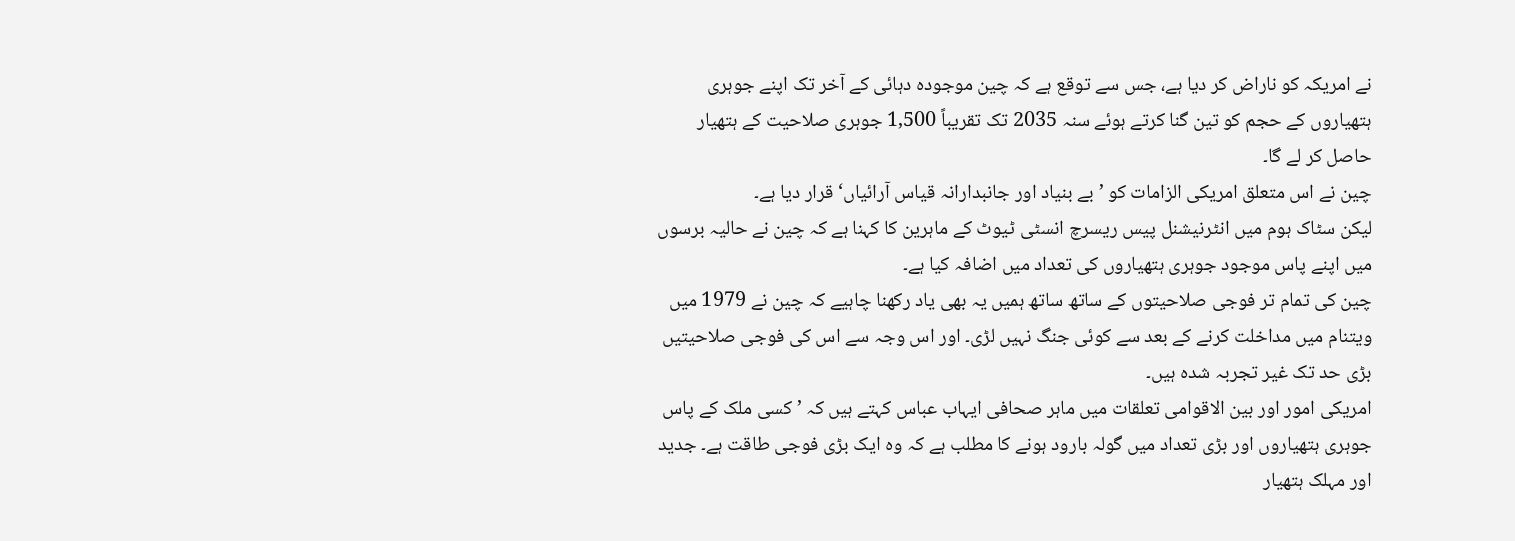نے امریکہ کو ناراض کر دیا ہے، جس سے توقع ہے کہ چین موجودہ دہائی کے آخر تک اپنے جوہری ہتھیاروں کے حجم کو تین گنا کرتے ہوئے سنہ 2035 تک تقریباً 1,500 جوہری صلاحیت کے ہتھیار حاصل کر لے گا۔
چین نے اس متعلق امریکی الزامات کو ’بے بنیاد اور جانبدارانہ قیاس آرائیاں‘ قرار دیا ہے۔
لیکن سٹاک ہوم میں انٹرنیشنل پیس ریسرچ انسٹی ٹیوٹ کے ماہرین کا کہنا ہے کہ چین نے حالیہ برسوں میں اپنے پاس موجود جوہری ہتھیاروں کی تعداد میں اضافہ کیا ہے۔
چین کی تمام تر فوجی صلاحیتوں کے ساتھ ساتھ ہمیں یہ بھی یاد رکھنا چاہیے کہ چین نے 1979 میں ویتنام میں مداخلت کرنے کے بعد سے کوئی جنگ نہیں لڑی۔ اور اس وجہ سے اس کی فوجی صلاحیتیں بڑی حد تک غیر تجربہ شدہ ہیں۔
امریکی امور اور بین الاقوامی تعلقات میں ماہر صحافی ایہاب عباس کہتے ہیں کہ ’کسی ملک کے پاس جوہری ہتھیاروں اور بڑی تعداد میں گولہ بارود ہونے کا مطلب ہے کہ وہ ایک بڑی فوجی طاقت ہے۔ جدید اور مہلک ہتھیار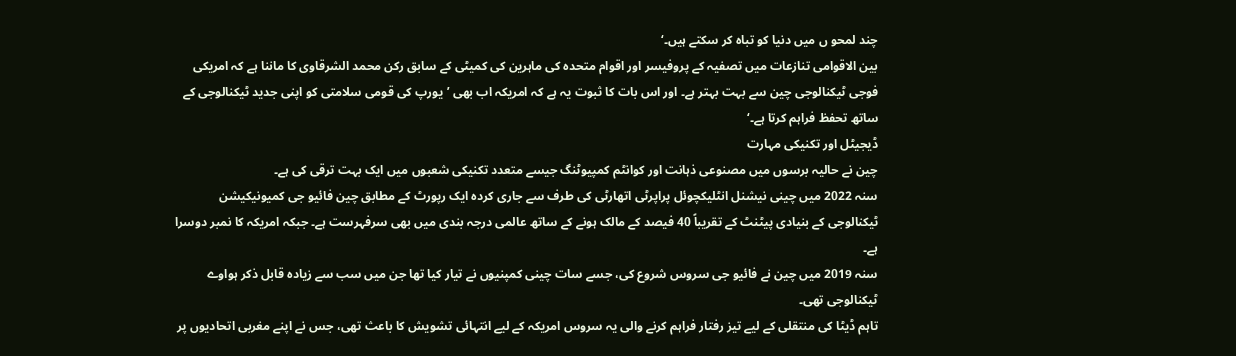چند لمحو ں میں دنیا کو تباہ کر سکتے ہیں۔‘
بین الاقوامی تنازعات میں تصفیہ کے پروفیسر اور اقوام متحدہ کی ماہرین کی کمیٹی کے سابق رکن محمد الشرقاوی کا ماننا ہے کہ امریکی فوجی ٹیکنالوجی چین سے بہت بہتر ہے۔ اور اس بات کا ثبوت یہ ہے کہ امریکہ اب بھی ’یورپ کی قومی سلامتی کو اپنی جدید ٹیکنالوجی کے ساتھ تحفظ فراہم کرتا ہے۔‘
ڈیجیٹل اور تکنیکی مہارت
چین نے حالیہ برسوں میں مصنوعی ذہانت اور کوانٹم کمپیوٹنگ جیسے متعدد تکنیکی شعبوں میں ایک بہت ترقی کی ہے۔
سنہ 2022 میں چینی نیشنل انٹلیکچوئل پراپرٹی اتھارٹی کی طرف سے جاری کردہ ایک رپورٹ کے مطابق چین فائیو جی کمیونیکیشن ٹیکنالوجی کے بنیادی پیٹنٹ کے تقریباً 40 فیصد کے مالک ہونے کے ساتھ عالمی درجہ بندی میں بھی سرفہرست ہے۔ جبکہ امریکہ کا نمبر دوسرا ہے۔
سنہ 2019 میں چین نے فائیو جی سروس شروع کی، جسے سات چینی کمپنیوں نے تیار کیا تھا جن میں سب سے زیادہ قابل ذکر ہواوے ٹیکنالوجی تھی۔
تاہم ڈیٹا کی منتقلی کے لیے تیز رفتار فراہم کرنے والی یہ سروس امریکہ کے لیے انتہائی تشویش کا باعث تھی، جس نے اپنے مغربی اتحادیوں پر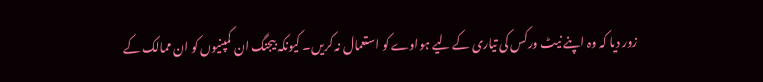زور دیا کہ وہ اپنے نیٹ ورکس کی تیاری کے لیے ہواوے کو استعمال نہ کریں۔ کیونکہ بیجنگ ان کمپنیوں کو ان ممالک کے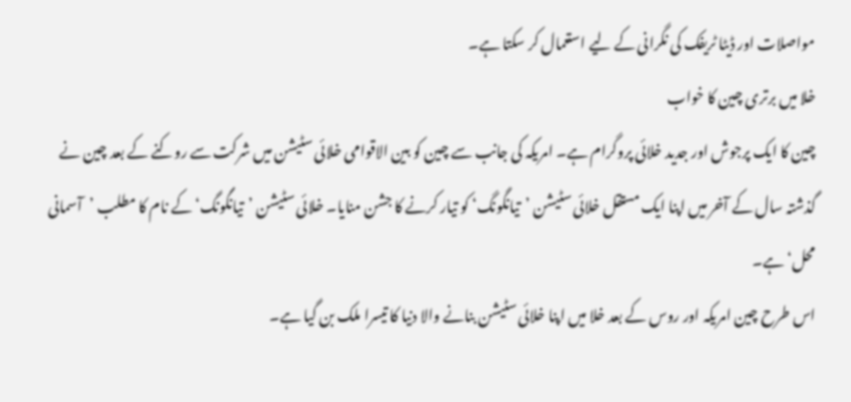مواصلات اور ڈیٹا ٹریفک کی نگرانی کے لیے استعمال کر سکتا ہے۔
خلا میں برتری چین کا خواب
چین کا ایک پرجوش اور جدید خلائی پروگرام ہے۔ امریکہ کی جانب سے چین کو بین الاقوامی خلائی سٹیشن میں شرکت سے روکنے کے بعد چین نے گذشتہ سال کے آخر میں اپنا ایک مستقل خلائی سٹیشن ’تیانگونگ‘ کو تیار کرنے کا جشن منایا۔ خلائی سٹیشن ’تیانگونگ‘ کے نام کا مطلب ’آسمانی محل‘ ہے۔
اس طرح چین امریکہ اور روس کے بعد خلا میں اپنا خلائی سٹیشن بنانے والا دنیا کا تیسرا ملک بن گیا ہے۔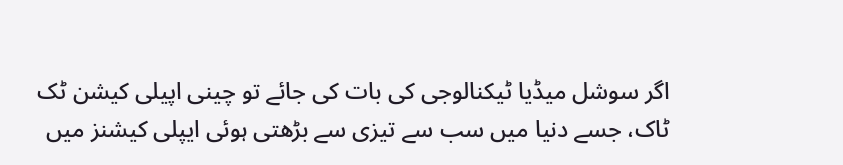اگر سوشل میڈیا ٹیکنالوجی کی بات کی جائے تو چینی اپیلی کیشن ٹک ٹاک، جسے دنیا میں سب سے تیزی سے بڑھتی ہوئی ایپلی کیشنز میں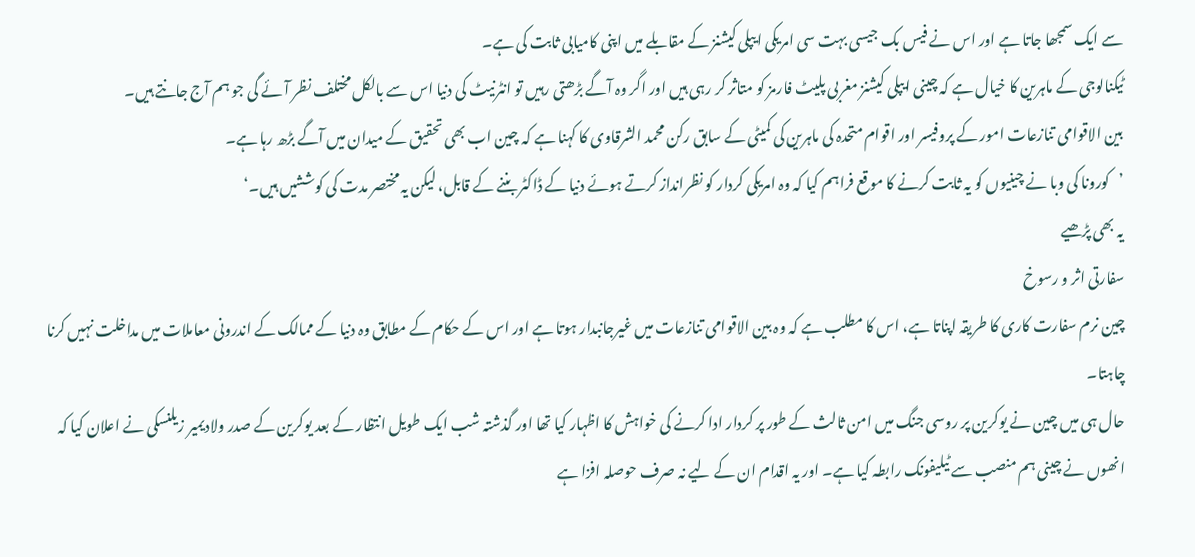سے ایک سمجھا جاتا ہے اور اس نے فیس بک جیسی بہت سی امریکی ایپلی کیشنز کے مقابلے میں اپنی کامیابی ثابت کی ہے۔
ٹیکنالوجی کے ماہرین کا خیال ہے کہ چینی ایپلی کیشنز مغربی پلیٹ فارمز کو متاثر کر رہی ہیں اور اگر وہ آگے بڑھتی رہیں تو انٹرنیٹ کی دنیا اس سے بالکل مختلف نظر آئے گی جو ہم آج جانتے ہیں۔
بین الاقوامی تنازعات امور کے پروفیسر اور اقوام متحدہ کی ماہرین کی کمیٹی کے سابق رکن محمد الشرقاوی کا کہنا ہے کہ چین اب بھی تحقیق کے میدان میں آگے بڑھ رہا ہے۔
’کورونا کی وبا نے چینیوں کو یہ ثابت کرنے کا موقع فراہم کیا کہ وہ امریکی کردار کو نظرانداز کرتے ہوئے دنیا کے ڈاکٹر بننے کے قابل، لیکن یہ مختصر مدت کی کوششیں ہیں۔‘
یہ بھی پڑھیے
سفارتی اثر و رسوخ
چین نرم سفارت کاری کا طریقہ اپناتا ہے، اس کا مطلب ہے کہ وہ بین الاقوامی تنازعات میں غیرجانبدار ہوتا ہے اور اس کے حکام کے مطابق وہ دنیا کے ممالک کے اندرونی معاملات میں مداخلت نہیں کرنا چاہتا۔
حال ہی میں چین نے یوکرین پر روسی جنگ میں امن ثالث کے طور پر کردار ادا کرنے کی خواہش کا اظہار کیا تھا اور گذشتہ شب ایک طویل انتظار کے بعد یوکرین کے صدر ولادیمیر زیلنسکی نے اعلان کیا کہ انھوں نے چینی ہم منصب سے ٹیلیفونک رابطہ کیا ہے۔ اور یہ اقدام ان کے لیے نہ صرف حوصلہ افزا ہے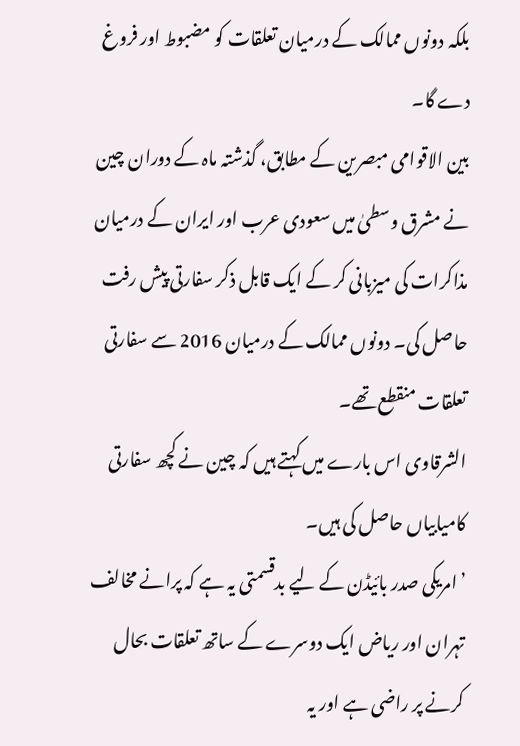بلکہ دونوں ممالک کے درمیان تعلقات کو مضبوط اور فروغ دے گا۔
بین الاقوامی مبصرین کے مطابق، گذشتہ ماہ کے دوران چین نے مشرق وسطیٰ میں سعودی عرب اور ایران کے درمیان مذاکرات کی میزبانی کر کے ایک قابل ذکر سفارتی پیش رفت حاصل کی۔ دونوں ممالک کے درمیان 2016 سے سفارتی تعلقات منقطع تھے۔
الشرقاوی اس بارے میں کہتے ہیں کہ چین نے کچھ سفارتی کامیابیاں حاصل کی ہیں۔
’امریکی صدر بائیڈن کے لیے بدقسمتی یہ ہے کہ پرانے مخالف تہران اور ریاض ایک دوسرے کے ساتھ تعلقات بحال کرنے پر راضی ہے اور یہ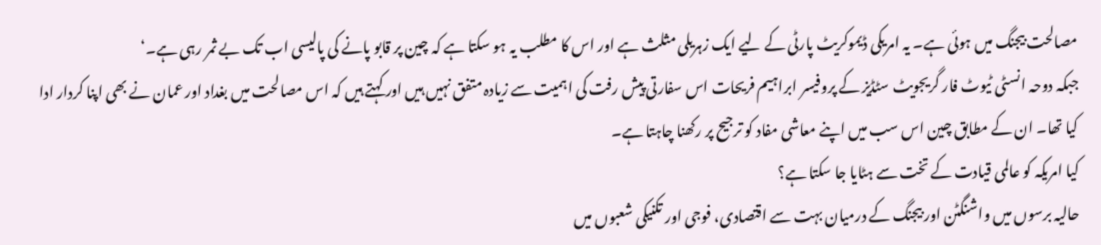مصالحت بیجنگ میں ہوئی ہے۔ یہ امریکی ڈیموکریٹ پارٹی کے لیے ایک زہریلی مثلث ہے اور اس کا مطلب یہ ہو سکتا ہے کہ چین پر قابو پانے کی پالیسی اب تک بے ثمر رہی ہے۔‘
جبکہ دوحہ انسٹی ٹیوٹ فار گریجویٹ سٹڈیز کے پروفیسر ابراہیم فریحات اس سفارتی پیش رفت کی اہمیت سے زیادہ متفق نہیں ہیں اور کہتے ہیں کہ اس مصالحت میں بغداد اور عمان نے بھی اپنا کردار ادا کیا تھا۔ ان کے مطابق چین اس سب میں اپنے معاشی مفاد کو ترجیح پر رکھنا چاہتا ہے۔
کیا امریکہ کو عالمی قیادت کے تخت سے ہٹایا جا سکتا ہے؟
حالیہ برسوں میں واشنگٹن اور بیجنگ کے درمیان بہت سے اقتصادی، فوجی اور تکنیکی شعبوں میں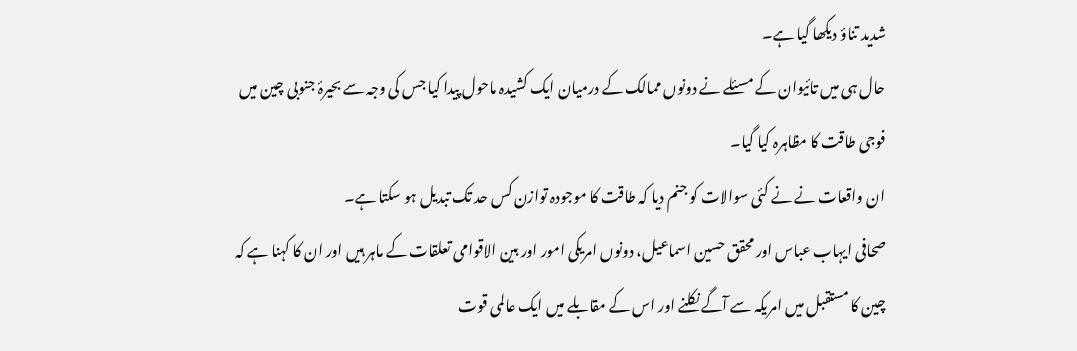شدید تناؤ دیکھا گیا ہے۔
حال ہی میں تائیوان کے مسئلے نے دونوں ممالک کے درمیان ایک کشیدہ ماحول پیدا کیا جس کی وجہ سے بحیرۂ جنوبی چین میں فوجی طاقت کا مظاہرہ کیا گیا۔
ان واقعات نے نے کئی سوالات کو جنم دیا کہ طاقت کا موجودہ توازن کس حد تک تبدیل ہو سکتا ہے۔
صحافی ایہاب عباس اور محقق حسین اسماعیل، دونوں امریکی امور اور بین الاقوامی تعلقات کے ماہر ہیں اور ان کا کہنا ہے کہ چین کا مستقبل میں امریکہ سے آگے نکلنے اور اس کے مقابلے میں ایک عالمی قوت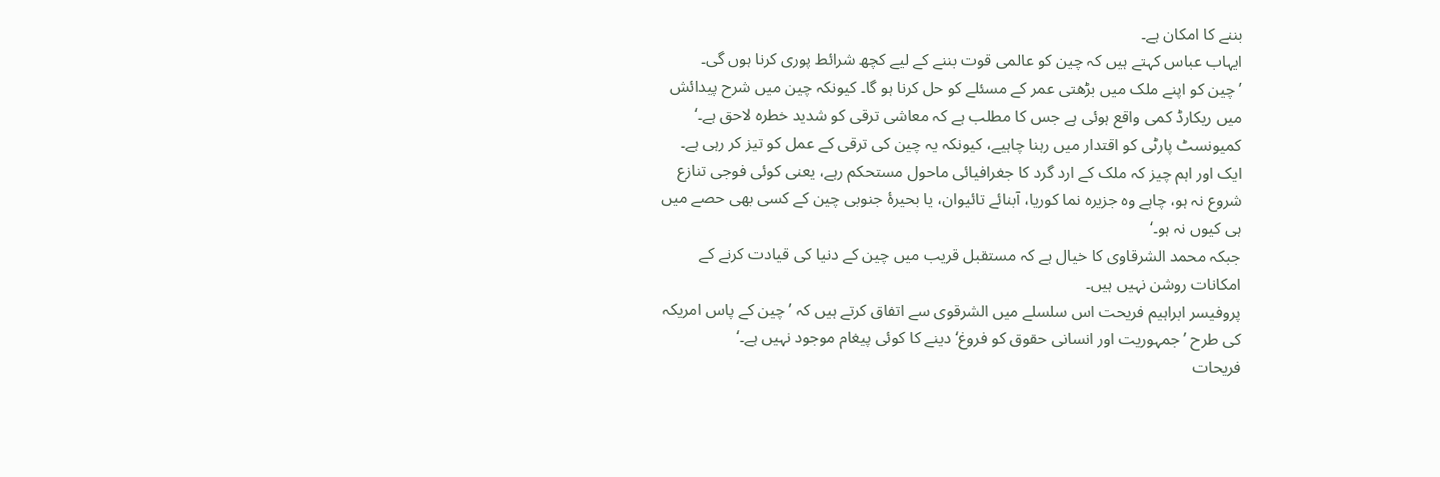بننے کا امکان ہے۔
ایہاب عباس کہتے ہیں کہ چین کو عالمی قوت بننے کے لیے کچھ شرائط پوری کرنا ہوں گی۔
’چین کو اپنے ملک میں بڑھتی عمر کے مسئلے کو حل کرنا ہو گا۔ کیونکہ چین میں شرح پیدائش میں ریکارڈ کمی واقع ہوئی ہے جس کا مطلب ہے کہ معاشی ترقی کو شدید خطرہ لاحق ہے۔‘
کمیونسٹ پارٹی کو اقتدار میں رہنا چاہیے، کیونکہ یہ چین کی ترقی کے عمل کو تیز کر رہی ہے۔
ایک اور اہم چیز کہ ملک کے ارد گرد کا جغرافیائی ماحول مستحکم رہے، یعنی کوئی فوجی تنازع شروع نہ ہو، چاہے وہ جزیرہ نما کوریا، آبنائے تائیوان، یا بحیرۂ جنوبی چین کے کسی بھی حصے میں ہی کیوں نہ ہو۔‘
جبکہ محمد الشرقاوی کا خیال ہے کہ مستقبل قریب میں چین کے دنیا کی قیادت کرنے کے امکانات روشن نہیں ہیں۔
پروفیسر ابراہیم فریحت اس سلسلے میں الشرقوی سے اتفاق کرتے ہیں کہ ’چین کے پاس امریکہ کی طرح ’جمہوریت اور انسانی حقوق کو فروغ‘ دینے کا کوئی پیغام موجود نہیں ہے۔‘
فریحات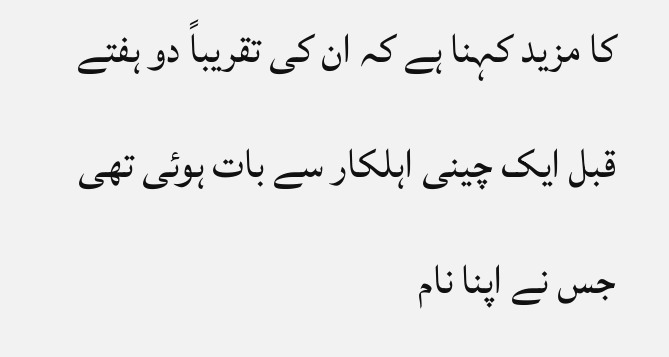کا مزید کہنا ہے کہ ان کی تقریباً دو ہفتے قبل ایک چینی اہلکار سے بات ہوئی تھی جس نے اپنا نام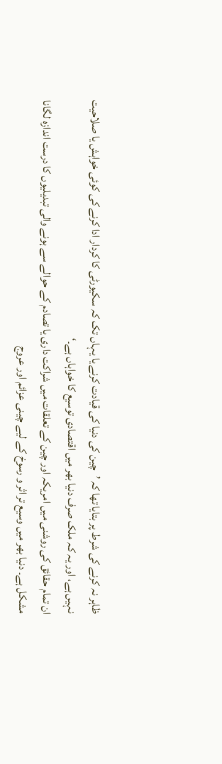ظاہر نہ کرنے کی شرط پر بتایا تھا کہ ’چین کی دنیا کی قیادت کرنے یا یہاں تک کہ سکیورٹی کا کردار ادا کرنے کی کوئی خواہش یا صلاحیت نہیں ہے، اور یہ کہ ملک صرف دنیا بھر میں اقتصادی توسیع کا خواہاں ہے۔‘
ان تمام حقائق کی روشنی میں امریکہ اور چین کے تعلقات میں شراکت داری یا تصادم کے حوالے سے ہونے والی تبدیلیوں کا درست اندازہ لگانا مشکل ہے۔ دنیا بھر میں وسیع تر اثر و رسوخ کے لیے چینی عزائم اور عروج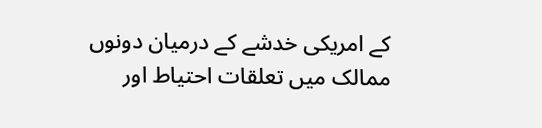کے امریکی خدشے کے درمیان دونوں ممالک میں تعلقات احتیاط اور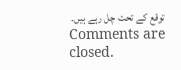توقع کے تحت چل رہے ہیں۔
Comments are closed.